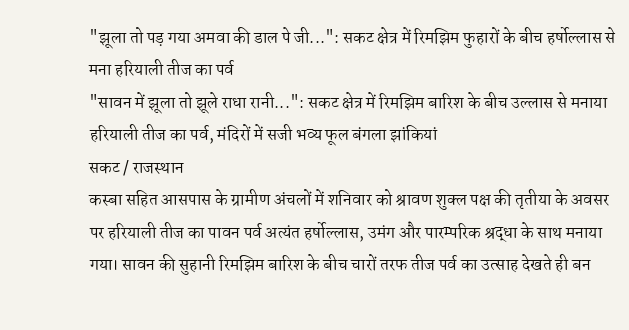"झूला तो पड़ गया अमवा की डाल पे जी...": सकट क्षेत्र में रिमझिम फुहारों के बीच हर्षोल्लास से मना हरियाली तीज का पर्व
"सावन में झूला तो झूले राधा रानी...": सकट क्षेत्र में रिमझिम बारिश के बीच उल्लास से मनाया हरियाली तीज का पर्व, मंदिरों में सजी भव्य फूल बंगला झांकियां
सकट / राजस्थान
कस्बा सहित आसपास के ग्रामीण अंचलों में शनिवार को श्रावण शुक्ल पक्ष की तृतीया के अवसर पर हरियाली तीज का पावन पर्व अत्यंत हर्षोल्लास, उमंग और पारम्परिक श्रद्धा के साथ मनाया गया। सावन की सुहानी रिमझिम बारिश के बीच चारों तरफ तीज पर्व का उत्साह देखते ही बन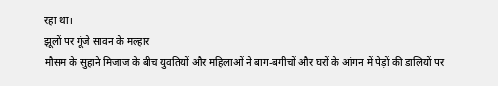रहा था।
झूलों पर गूंजे सावन के मल्हार
मौसम के सुहाने मिजाज के बीच युवतियों और महिलाओं ने बाग-बगीचों और घरों के आंगन में पेड़ों की डालियों पर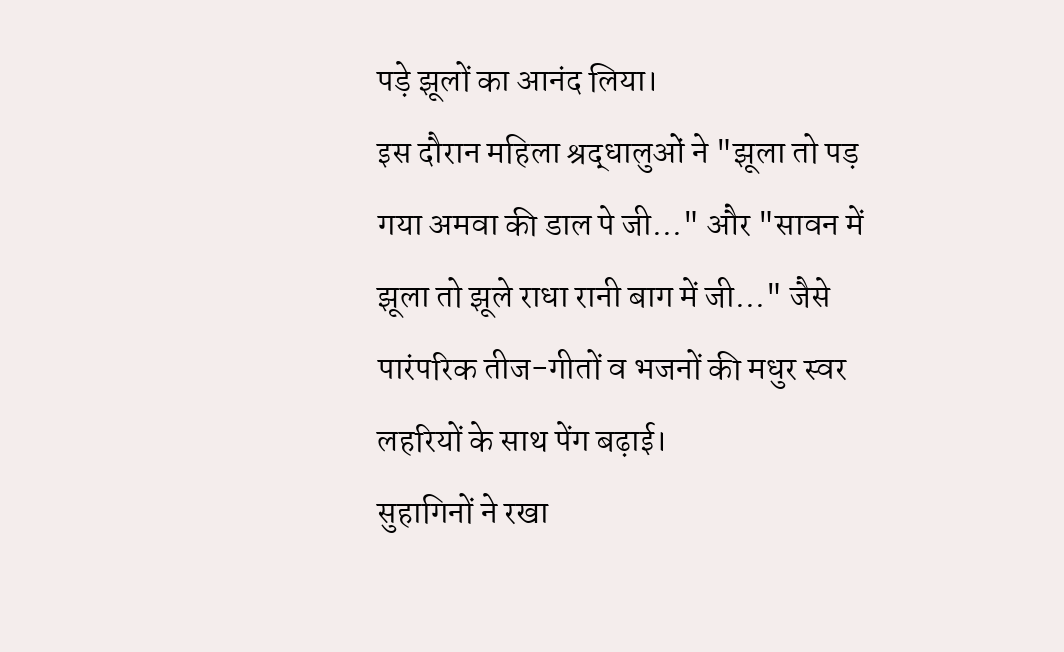पड़े झूलों का आनंद लिया।
इस दौरान महिला श्रद्धालुओं ने "झूला तो पड़ गया अमवा की डाल पे जी..." और "सावन में झूला तो झूले राधा रानी बाग में जी..." जैसे पारंपरिक तीज-गीतों व भजनों की मधुर स्वर लहरियों के साथ पेंग बढ़ाई।
सुहागिनों ने रखा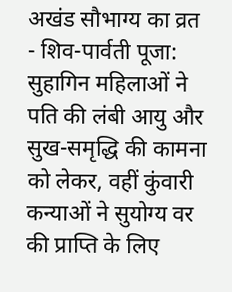अखंड सौभाग्य का व्रत
- शिव-पार्वती पूजा: सुहागिन महिलाओं ने पति की लंबी आयु और सुख-समृद्धि की कामना को लेकर, वहीं कुंवारी कन्याओं ने सुयोग्य वर की प्राप्ति के लिए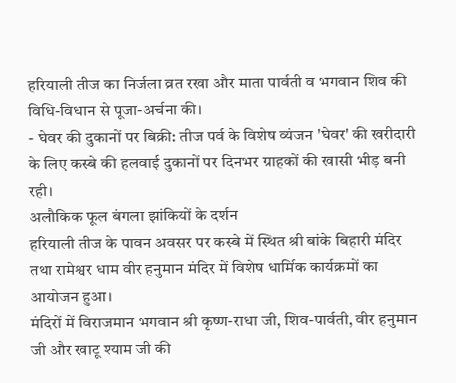हरियाली तीज का निर्जला व्रत रखा और माता पार्वती व भगवान शिव की विधि-विधान से पूजा-अर्चना की।
- घेवर की दुकानों पर बिक्री: तीज पर्व के विशेष व्यंजन 'घेवर' की खरीदारी के लिए कस्बे की हलवाई दुकानों पर दिनभर ग्राहकों की खासी भीड़ बनी रही।
अलौकिक फूल बंगला झांकियों के दर्शन
हरियाली तीज के पावन अवसर पर कस्बे में स्थित श्री बांके बिहारी मंदिर तथा रामेश्वर धाम वीर हनुमान मंदिर में विशेष धार्मिक कार्यक्रमों का आयोजन हुआ।
मंदिरों में विराजमान भगवान श्री कृष्ण-राधा जी, शिव-पार्वती, वीर हनुमान जी और खाटू श्याम जी की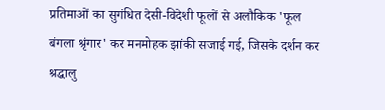प्रतिमाओं का सुगंधित देसी-विदेशी फूलों से अलौकिक 'फूल बंगला श्रृंगार' कर मनमोहक झांकी सजाई गई, जिसके दर्शन कर श्रद्धालु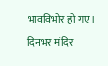भावविभोर हो गए। दिनभर मंदिर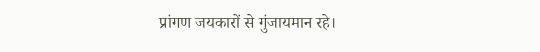प्रांगण जयकारों से गुंजायमान रहे।